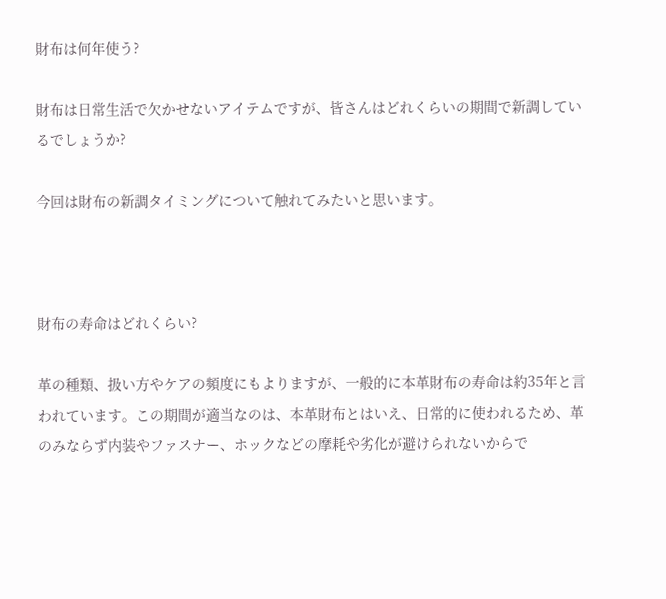財布は何年使う?

財布は日常生活で欠かせないアイテムですが、皆さんはどれくらいの期間で新調しているでしょうか?

今回は財布の新調タイミングについて触れてみたいと思います。



財布の寿命はどれくらい?

革の種類、扱い方やケアの頻度にもよりますが、一般的に本革財布の寿命は約35年と言われています。この期間が適当なのは、本革財布とはいえ、日常的に使われるため、革のみならず内装やファスナー、ホックなどの摩耗や劣化が避けられないからで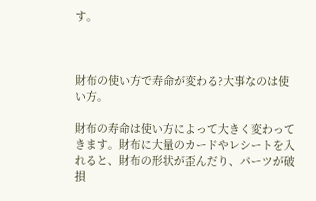す。



財布の使い方で寿命が変わる?大事なのは使い方。

財布の寿命は使い方によって大きく変わってきます。財布に大量のカードやレシートを入れると、財布の形状が歪んだり、パーツが破損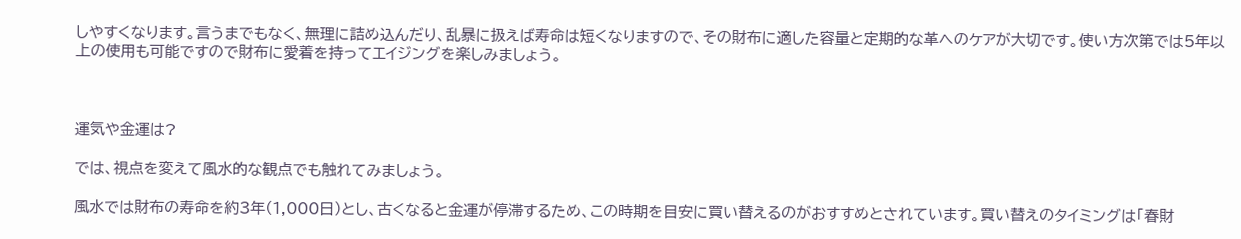しやすくなります。言うまでもなく、無理に詰め込んだり、乱暴に扱えば寿命は短くなりますので、その財布に適した容量と定期的な革へのケアが大切です。使い方次第では5年以上の使用も可能ですので財布に愛着を持ってエイジングを楽しみましょう。



運気や金運は?

では、視点を変えて風水的な観点でも触れてみましょう。

風水では財布の寿命を約3年(1,000日)とし、古くなると金運が停滞するため、この時期を目安に買い替えるのがおすすめとされています。買い替えのタイミングは「春財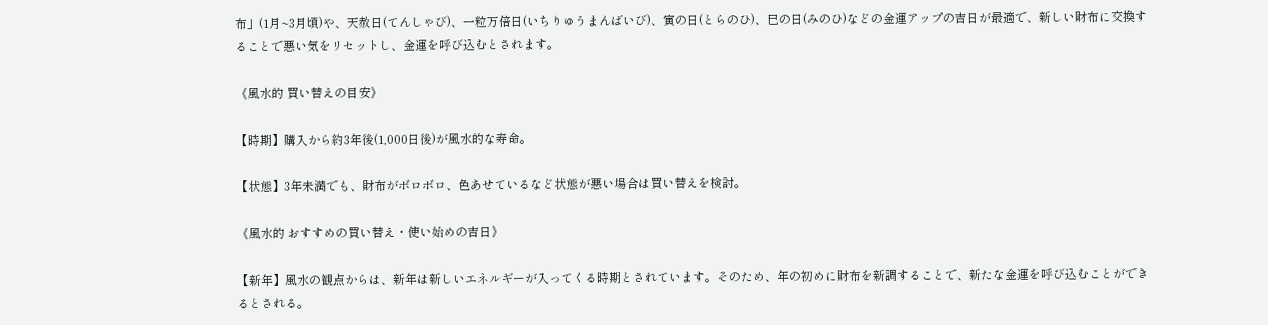布」(1月~3月頃)や、天赦日(てんしゃび)、一粒万倍日(いちりゅうまんばいび)、寅の日(とらのひ)、巳の日(みのひ)などの金運アップの吉日が最適で、新しい財布に交換することで悪い気をリセットし、金運を呼び込むとされます。

《風水的 買い替えの目安》

【時期】購入から約3年後(1,000日後)が風水的な寿命。

【状態】3年未満でも、財布がボロボロ、色あせているなど状態が悪い場合は買い替えを検討。

《風水的 おすすめの買い替え・使い始めの吉日》

【新年】風水の観点からは、新年は新しいエネルギーが入ってくる時期とされています。そのため、年の初めに財布を新調することで、新たな金運を呼び込むことができるとされる。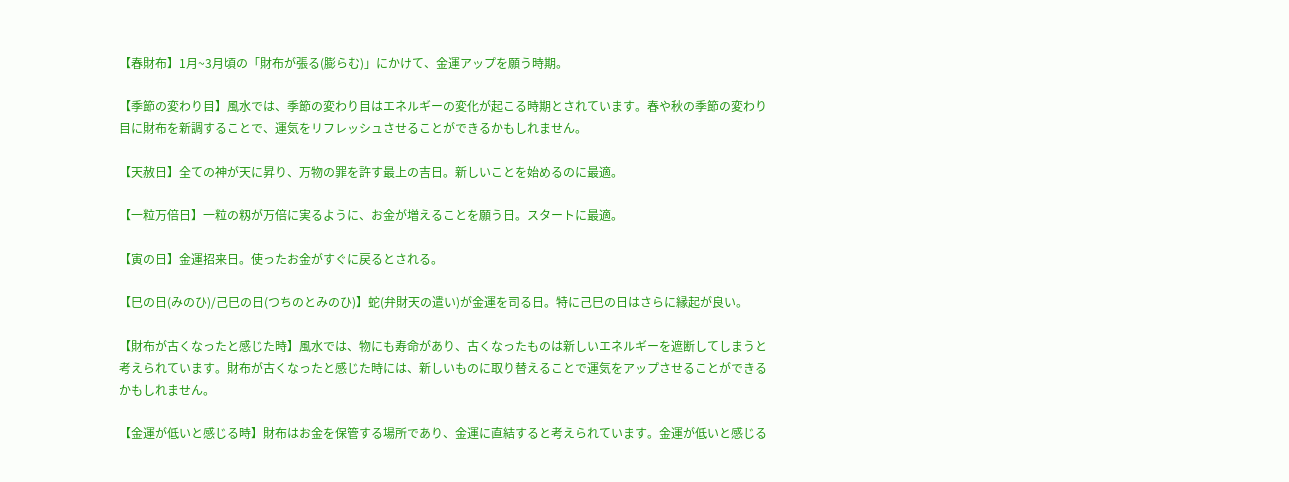【春財布】1月~3月頃の「財布が張る(膨らむ)」にかけて、金運アップを願う時期。

【季節の変わり目】風水では、季節の変わり目はエネルギーの変化が起こる時期とされています。春や秋の季節の変わり目に財布を新調することで、運気をリフレッシュさせることができるかもしれません。

【天赦日】全ての神が天に昇り、万物の罪を許す最上の吉日。新しいことを始めるのに最適。

【一粒万倍日】一粒の籾が万倍に実るように、お金が増えることを願う日。スタートに最適。

【寅の日】金運招来日。使ったお金がすぐに戻るとされる。

【巳の日(みのひ)/己巳の日(つちのとみのひ)】蛇(弁財天の遣い)が金運を司る日。特に己巳の日はさらに縁起が良い。

【財布が古くなったと感じた時】風水では、物にも寿命があり、古くなったものは新しいエネルギーを遮断してしまうと考えられています。財布が古くなったと感じた時には、新しいものに取り替えることで運気をアップさせることができるかもしれません。

【金運が低いと感じる時】財布はお金を保管する場所であり、金運に直結すると考えられています。金運が低いと感じる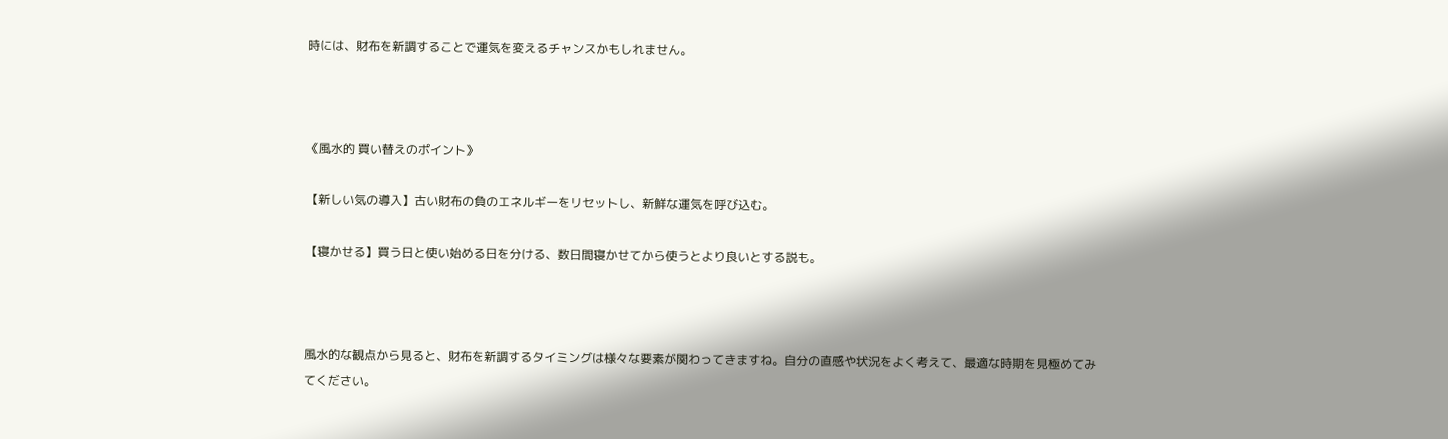時には、財布を新調することで運気を変えるチャンスかもしれません。



《風水的 買い替えのポイント》

【新しい気の導入】古い財布の負のエネルギーをリセットし、新鮮な運気を呼び込む。

【寝かせる】買う日と使い始める日を分ける、数日間寝かせてから使うとより良いとする説も。



風水的な観点から見ると、財布を新調するタイミングは様々な要素が関わってきますね。自分の直感や状況をよく考えて、最適な時期を見極めてみてください。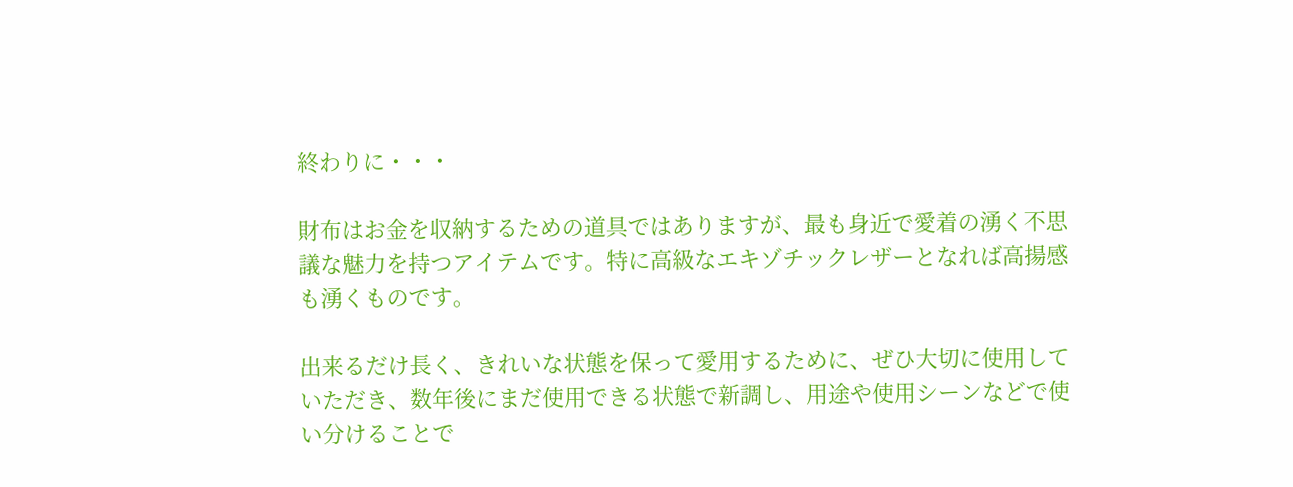終わりに・・・

財布はお金を収納するための道具ではありますが、最も身近で愛着の湧く不思議な魅力を持つアイテムです。特に高級なエキゾチックレザーとなれば高揚感も湧くものです。

出来るだけ長く、きれいな状態を保って愛用するために、ぜひ大切に使用していただき、数年後にまだ使用できる状態で新調し、用途や使用シーンなどで使い分けることで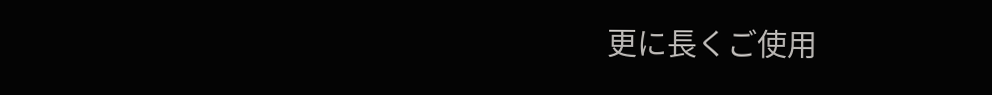更に長くご使用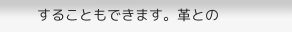することもできます。革との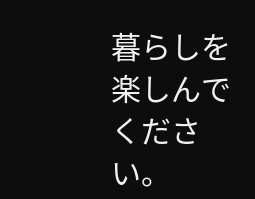暮らしを楽しんでください。